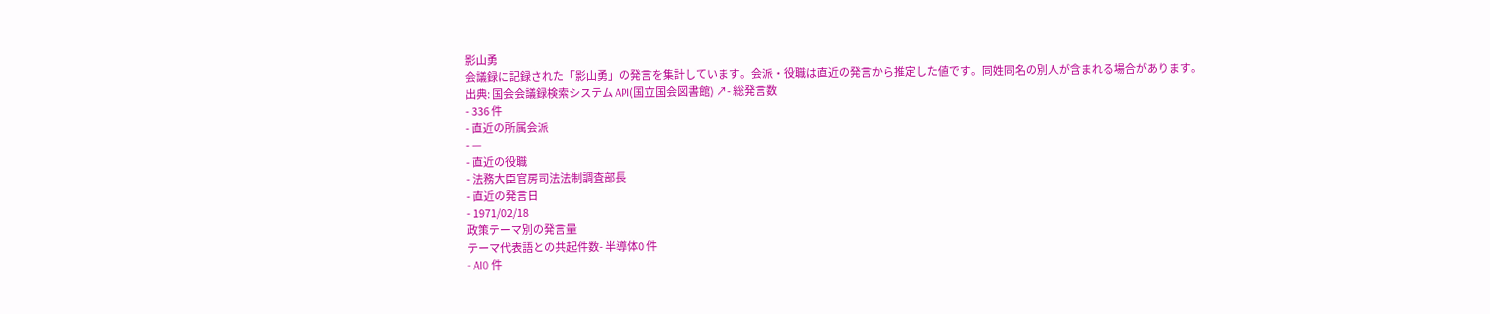影山勇
会議録に記録された「影山勇」の発言を集計しています。会派・役職は直近の発言から推定した値です。同姓同名の別人が含まれる場合があります。
出典: 国会会議録検索システム API(国立国会図書館) ↗- 総発言数
- 336 件
- 直近の所属会派
- —
- 直近の役職
- 法務大臣官房司法法制調査部長
- 直近の発言日
- 1971/02/18
政策テーマ別の発言量
テーマ代表語との共起件数- 半導体0 件
- AI0 件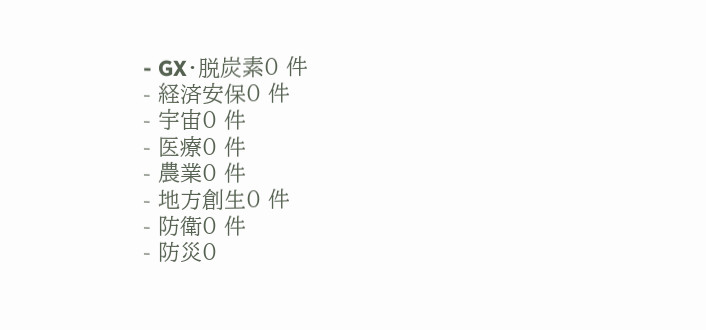- GX・脱炭素0 件
- 経済安保0 件
- 宇宙0 件
- 医療0 件
- 農業0 件
- 地方創生0 件
- 防衛0 件
- 防災0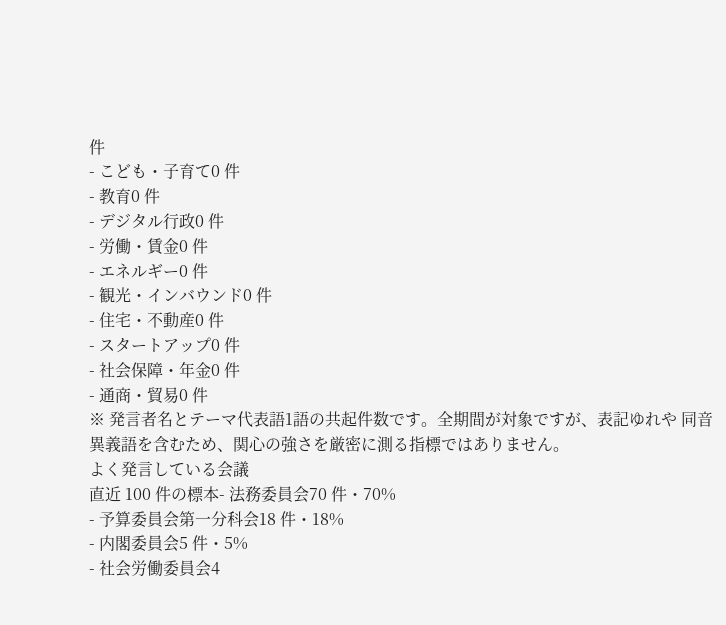件
- こども・子育て0 件
- 教育0 件
- デジタル行政0 件
- 労働・賃金0 件
- エネルギー0 件
- 観光・インバウンド0 件
- 住宅・不動産0 件
- スタートアップ0 件
- 社会保障・年金0 件
- 通商・貿易0 件
※ 発言者名とテーマ代表語1語の共起件数です。全期間が対象ですが、表記ゆれや 同音異義語を含むため、関心の強さを厳密に測る指標ではありません。
よく発言している会議
直近 100 件の標本- 法務委員会70 件・70%
- 予算委員会第一分科会18 件・18%
- 内閣委員会5 件・5%
- 社会労働委員会4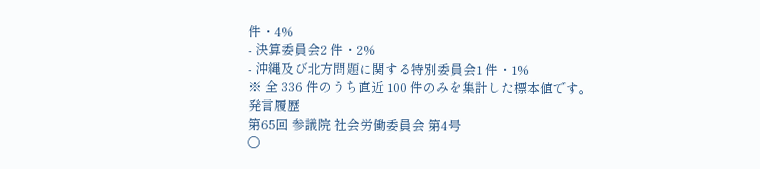件・4%
- 決算委員会2 件・2%
- 沖縄及び北方問題に関する特別委員会1 件・1%
※ 全 336 件のうち直近 100 件のみを集計した標本値です。
発言履歴
第65回 参議院 社会労働委員会 第4号
○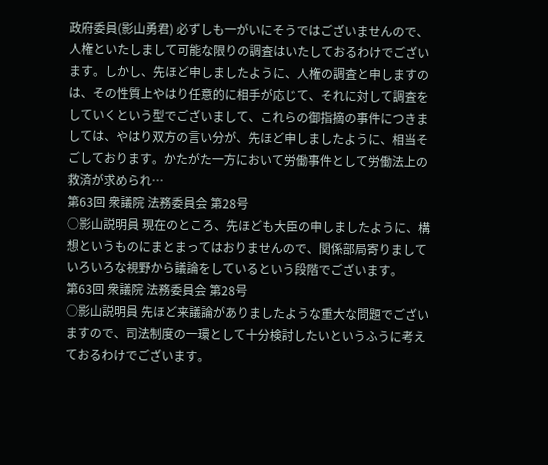政府委員(影山勇君) 必ずしも一がいにそうではございませんので、人権といたしまして可能な限りの調査はいたしておるわけでございます。しかし、先ほど申しましたように、人権の調査と申しますのは、その性質上やはり任意的に相手が応じて、それに対して調査をしていくという型でございまして、これらの御指摘の事件につきましては、やはり双方の言い分が、先ほど申しましたように、相当そごしております。かたがた一方において労働事件として労働法上の救済が求められ…
第63回 衆議院 法務委員会 第28号
○影山説明員 現在のところ、先ほども大臣の申しましたように、構想というものにまとまってはおりませんので、関係部局寄りましていろいろな視野から議論をしているという段階でございます。
第63回 衆議院 法務委員会 第28号
○影山説明員 先ほど来議論がありましたような重大な問題でございますので、司法制度の一環として十分検討したいというふうに考えておるわけでございます。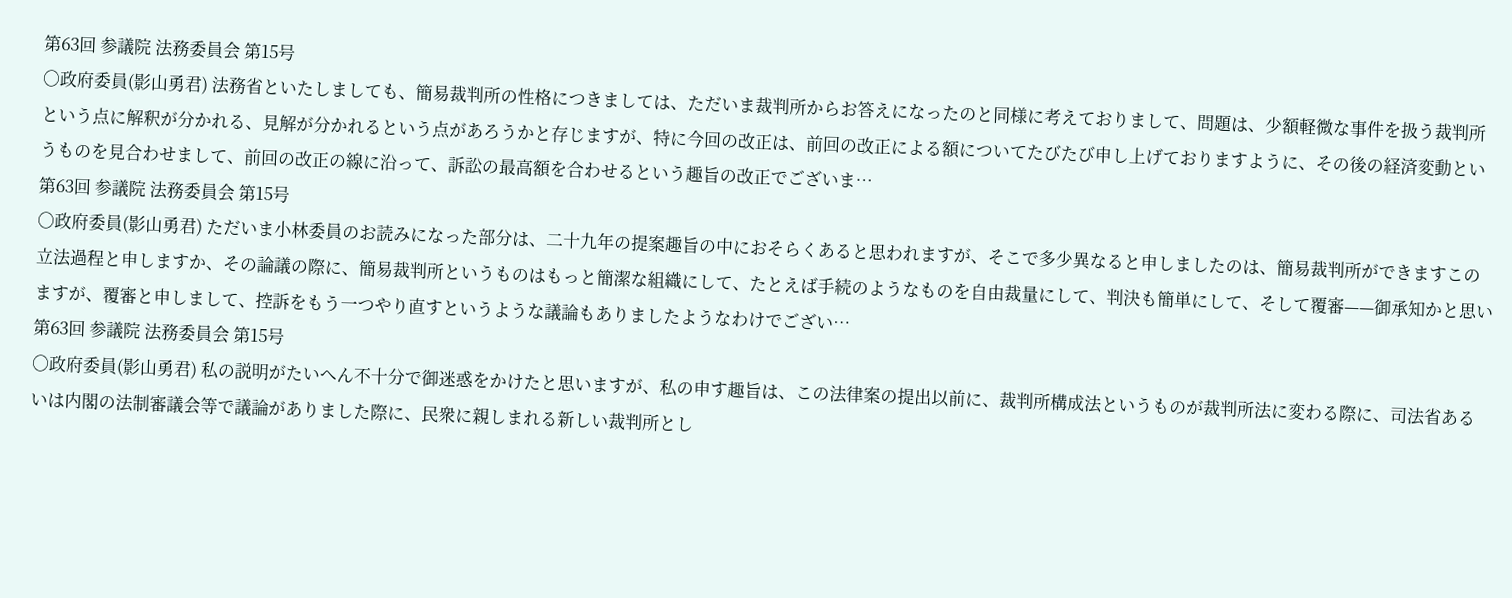第63回 参議院 法務委員会 第15号
○政府委員(影山勇君) 法務省といたしましても、簡易裁判所の性格につきましては、ただいま裁判所からお答えになったのと同様に考えておりまして、問題は、少額軽微な事件を扱う裁判所という点に解釈が分かれる、見解が分かれるという点があろうかと存じますが、特に今回の改正は、前回の改正による額についてたびたび申し上げておりますように、その後の経済変動というものを見合わせまして、前回の改正の線に沿って、訴訟の最高額を合わせるという趣旨の改正でございま…
第63回 参議院 法務委員会 第15号
○政府委員(影山勇君) ただいま小林委員のお読みになった部分は、二十九年の提案趣旨の中におそらくあると思われますが、そこで多少異なると申しましたのは、簡易裁判所ができますこの立法過程と申しますか、その論議の際に、簡易裁判所というものはもっと簡潔な組織にして、たとえば手続のようなものを自由裁量にして、判決も簡単にして、そして覆審——御承知かと思いますが、覆審と申しまして、控訴をもう一つやり直すというような議論もありましたようなわけでござい…
第63回 参議院 法務委員会 第15号
○政府委員(影山勇君) 私の説明がたいへん不十分で御迷惑をかけたと思いますが、私の申す趣旨は、この法律案の提出以前に、裁判所構成法というものが裁判所法に変わる際に、司法省あるいは内閣の法制審議会等で議論がありました際に、民衆に親しまれる新しい裁判所とし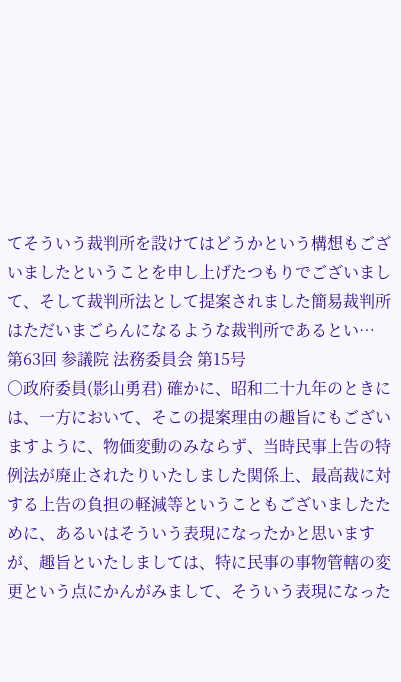てそういう裁判所を設けてはどうかという構想もございましたということを申し上げたつもりでございまして、そして裁判所法として提案されました簡易裁判所はただいまごらんになるような裁判所であるとい…
第63回 参議院 法務委員会 第15号
○政府委員(影山勇君) 確かに、昭和二十九年のときには、一方において、そこの提案理由の趣旨にもございますように、物価変動のみならず、当時民事上告の特例法が廃止されたりいたしました関係上、最高裁に対する上告の負担の軽減等ということもございましたために、あるいはそういう表現になったかと思いますが、趣旨といたしましては、特に民事の事物管轄の変更という点にかんがみまして、そういう表現になった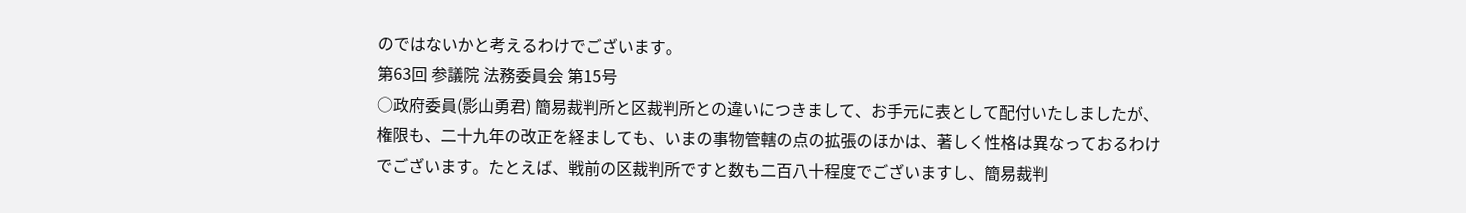のではないかと考えるわけでございます。
第63回 参議院 法務委員会 第15号
○政府委員(影山勇君) 簡易裁判所と区裁判所との違いにつきまして、お手元に表として配付いたしましたが、権限も、二十九年の改正を経ましても、いまの事物管轄の点の拡張のほかは、著しく性格は異なっておるわけでございます。たとえば、戦前の区裁判所ですと数も二百八十程度でございますし、簡易裁判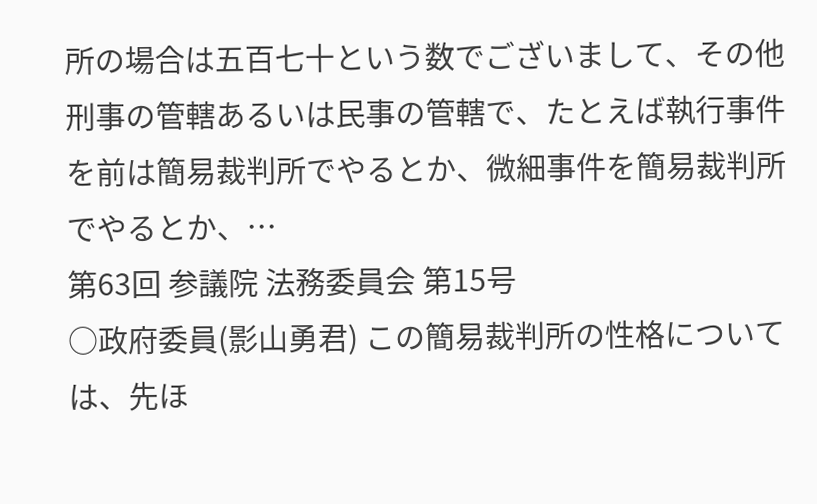所の場合は五百七十という数でございまして、その他刑事の管轄あるいは民事の管轄で、たとえば執行事件を前は簡易裁判所でやるとか、微細事件を簡易裁判所でやるとか、…
第63回 参議院 法務委員会 第15号
○政府委員(影山勇君) この簡易裁判所の性格については、先ほ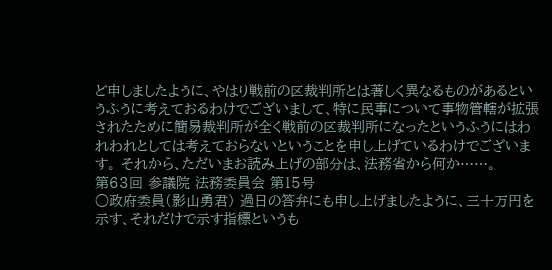ど申しましたように、やはり戦前の区裁判所とは著しく異なるものがあるというふうに考えておるわけでございまして、特に民事について事物管轄が拡張されたために簡易裁判所が全く戦前の区裁判所になったというふうにはわれわれとしては考えておらないということを申し上げているわけでございます。 それから、ただいまお読み上げの部分は、法務省から何か……。
第63回 参議院 法務委員会 第15号
○政府委員(影山勇君) 過日の答弁にも申し上げましたように、三十万円を示す、それだけで示す指標というも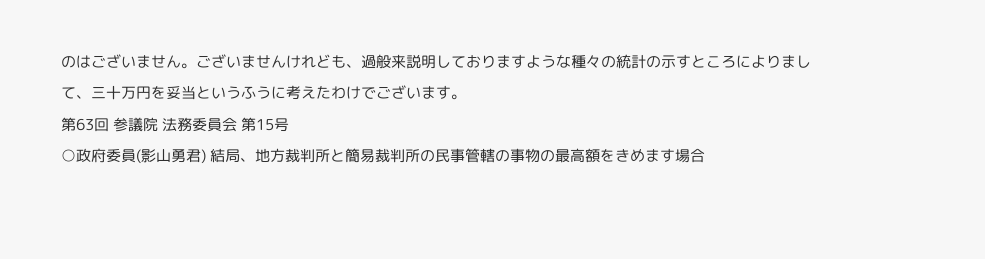のはございません。ございませんけれども、過般来説明しておりますような種々の統計の示すところによりまして、三十万円を妥当というふうに考えたわけでございます。
第63回 参議院 法務委員会 第15号
○政府委員(影山勇君) 結局、地方裁判所と簡易裁判所の民事管轄の事物の最高額をきめます場合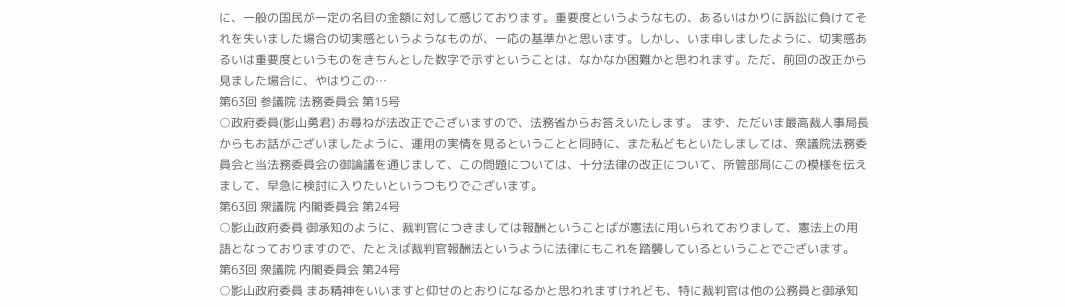に、一般の国民が一定の名目の金額に対して感じております。重要度というようなもの、あるいはかりに訴訟に負けてそれを失いました場合の切実感というようなものが、一応の基準かと思います。しかし、いま申しましたように、切実感あるいは重要度というものをきちんとした数字で示すということは、なかなか困難かと思われます。ただ、前回の改正から見ました場合に、やはりこの…
第63回 参議院 法務委員会 第15号
○政府委員(影山勇君) お尋ねが法改正でございますので、法務省からお答えいたします。 まず、ただいま最高裁人事局長からもお話がございましたように、運用の実情を見るということと同時に、また私どもといたしましては、衆議院法務委員会と当法務委員会の御論議を通じまして、この問題については、十分法律の改正について、所管部局にこの模様を伝えまして、早急に検討に入りたいというつもりでございます。
第63回 衆議院 内閣委員会 第24号
○影山政府委員 御承知のように、裁判官につきましては報酬ということばが憲法に用いられておりまして、憲法上の用語となっておりますので、たとえば裁判官報酬法というように法律にもこれを踏襲しているということでございます。
第63回 衆議院 内閣委員会 第24号
○影山政府委員 まあ精神をいいますと仰せのとおりになるかと思われますけれども、特に裁判官は他の公務員と御承知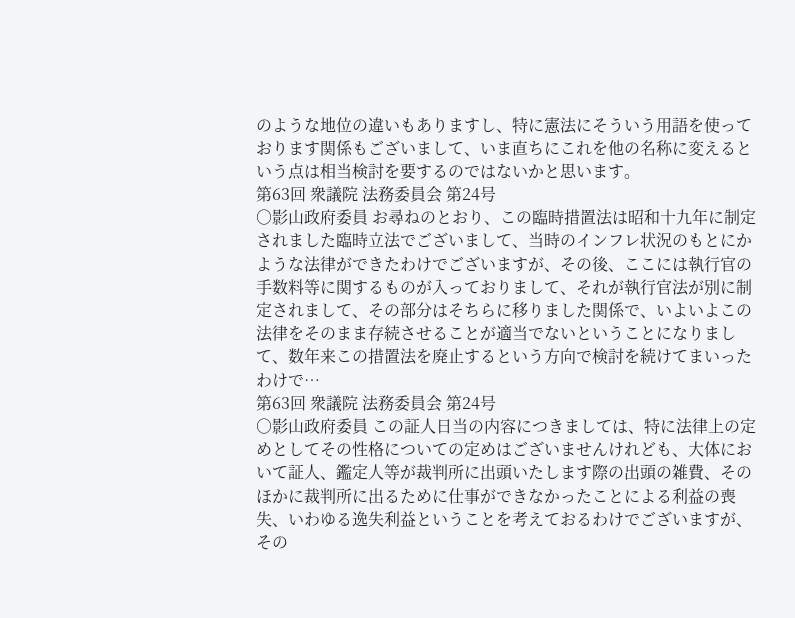のような地位の違いもありますし、特に憲法にそういう用語を使っております関係もございまして、いま直ちにこれを他の名称に変えるという点は相当検討を要するのではないかと思います。
第63回 衆議院 法務委員会 第24号
○影山政府委員 お尋ねのとおり、この臨時措置法は昭和十九年に制定されました臨時立法でございまして、当時のインフレ状況のもとにかような法律ができたわけでございますが、その後、ここには執行官の手数料等に関するものが入っておりまして、それが執行官法が別に制定されまして、その部分はそちらに移りました関係で、いよいよこの法律をそのまま存続させることが適当でないということになりまして、数年来この措置法を廃止するという方向で検討を続けてまいったわけで…
第63回 衆議院 法務委員会 第24号
○影山政府委員 この証人日当の内容につきましては、特に法律上の定めとしてその性格についての定めはございませんけれども、大体において証人、鑑定人等が裁判所に出頭いたします際の出頭の雑費、そのほかに裁判所に出るために仕事ができなかったことによる利益の喪失、いわゆる逸失利益ということを考えておるわけでございますが、その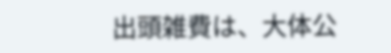出頭雑費は、大体公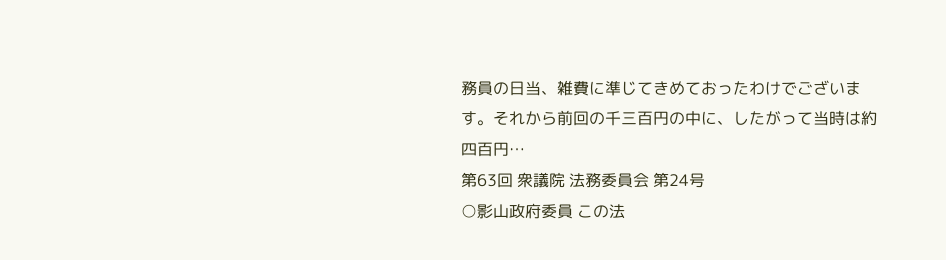務員の日当、雑費に準じてきめておったわけでございます。それから前回の千三百円の中に、したがって当時は約四百円…
第63回 衆議院 法務委員会 第24号
○影山政府委員 この法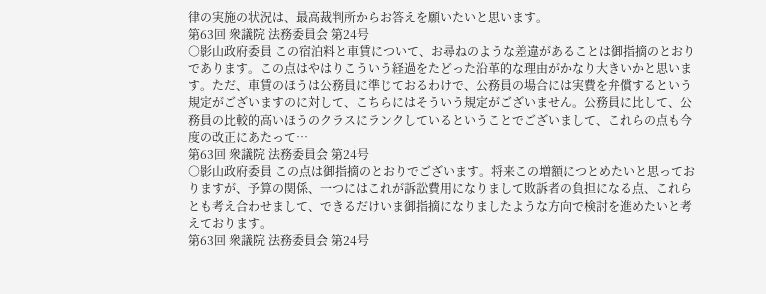律の実施の状況は、最高裁判所からお答えを願いたいと思います。
第63回 衆議院 法務委員会 第24号
○影山政府委員 この宿泊料と車賃について、お尋ねのような差違があることは御指摘のとおりであります。この点はやはりこういう経過をたどった沿革的な理由がかなり大きいかと思います。ただ、車賃のほうは公務員に準じておるわけで、公務員の場合には実費を弁償するという規定がございますのに対して、こちらにはそういう規定がございません。公務員に比して、公務員の比較的高いほうのクラスにランクしているということでございまして、これらの点も今度の改正にあたって…
第63回 衆議院 法務委員会 第24号
○影山政府委員 この点は御指摘のとおりでございます。将来この増額につとめたいと思っておりますが、予算の関係、一つにはこれが訴訟費用になりまして敗訴者の負担になる点、これらとも考え合わせまして、できるだけいま御指摘になりましたような方向で検討を進めたいと考えております。
第63回 衆議院 法務委員会 第24号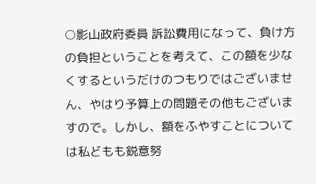○影山政府委員 訴訟費用になって、負け方の負担ということを考えて、この額を少なくするというだけのつもりではございません、やはり予算上の問題その他もございますので。しかし、額をふやすことについては私どもも鋭意努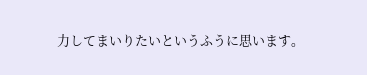力してまいりたいというふうに思います。